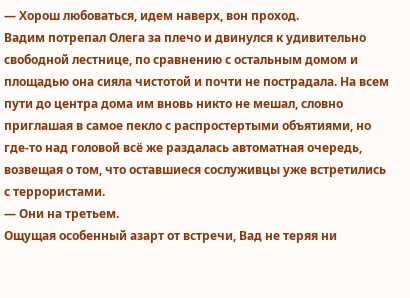— Хорош любоваться, идем наверх, вон проход.
Вадим потрепал Олега за плечо и двинулся к удивительно свободной лестнице, по сравнению с остальным домом и площадью она сияла чистотой и почти не пострадала. На всем пути до центра дома им вновь никто не мешал, словно приглашая в самое пекло с распростертыми объятиями, но где-то над головой всё же раздалась автоматная очередь, возвещая о том, что оставшиеся сослуживцы уже встретились с террористами.
— Они на третьем.
Ощущая особенный азарт от встречи, Вад не теряя ни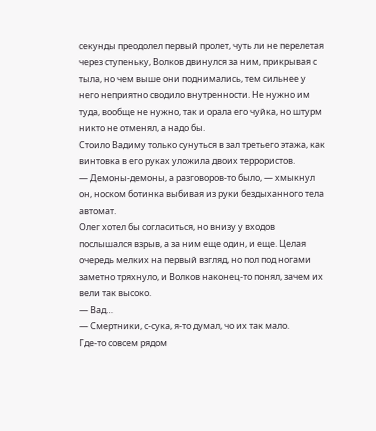секунды преодолел первый пролет, чуть ли не перелетая через ступеньку, Волков двинулся за ним, прикрывая с тыла, но чем выше они поднимались, тем сильнее у него неприятно сводило внутренности. Не нужно им туда, вообще не нужно, так и орала его чуйка, но штурм никто не отменял, а надо бы.
Стоило Вадиму только сунуться в зал третьего этажа, как винтовка в его руках уложила двоих террористов.
— Демоны-демоны, а разговоров-то было, — хмыкнул он, носком ботинка выбивая из руки бездыханного тела автомат.
Олег хотел бы согласиться, но внизу у входов послышался взрыв, а за ним еще один, и еще. Целая очередь мелких на первый взгляд, но пол под ногами заметно тряхнуло, и Волков наконец-то понял, зачем их вели так высоко.
— Вад…
— Смертники, с-сука, я-то думал, чо их так мало.
Где-то совсем рядом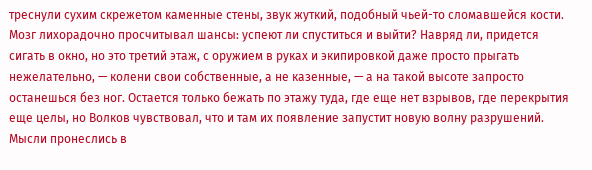треснули сухим скрежетом каменные стены, звук жуткий, подобный чьей-то сломавшейся кости. Мозг лихорадочно просчитывал шансы: успеют ли спуститься и выйти? Навряд ли, придется сигать в окно, но это третий этаж, с оружием в руках и экипировкой даже просто прыгать нежелательно, — колени свои собственные, а не казенные, — а на такой высоте запросто останешься без ног. Остается только бежать по этажу туда, где еще нет взрывов, где перекрытия еще целы, но Волков чувствовал, что и там их появление запустит новую волну разрушений.
Мысли пронеслись в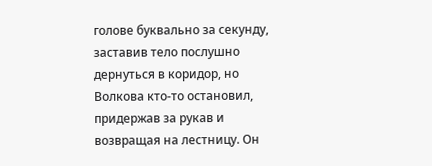голове буквально за секунду, заставив тело послушно дернуться в коридор, но Волкова кто-то остановил, придержав за рукав и возвращая на лестницу. Он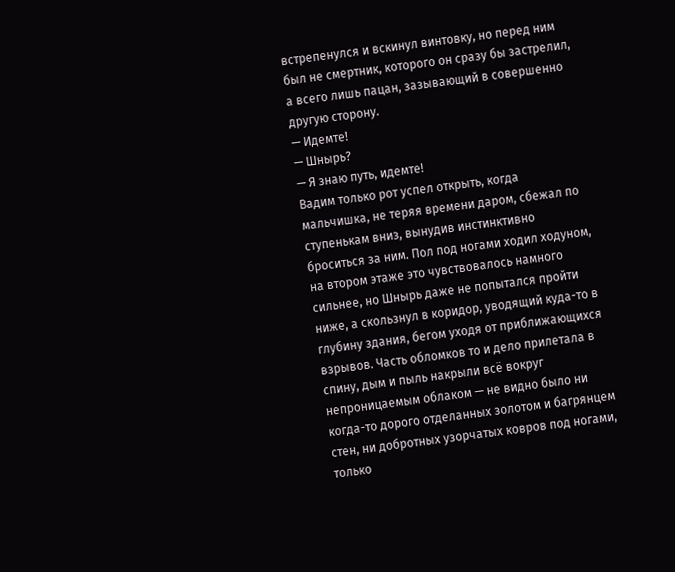встрепенулся и вскинул винтовку, но перед ним был не смертник, которого он сразу бы застрелил, а всего лишь пацан, зазывающий в совершенно другую сторону.
— Идемте!
— Шнырь?
— Я знаю путь, идемте!
Вадим только рот успел открыть, когда мальчишка, не теряя времени даром, сбежал по ступенькам вниз, вынудив инстинктивно броситься за ним. Пол под ногами ходил ходуном, на втором этаже это чувствовалось намного сильнее, но Шнырь даже не попытался пройти ниже, а скользнул в коридор, уводящий куда-то в глубину здания, бегом уходя от приближающихся взрывов. Часть обломков то и дело прилетала в спину, дым и пыль накрыли всё вокруг непроницаемым облаком — не видно было ни когда-то дорого отделанных золотом и багрянцем стен, ни добротных узорчатых ковров под ногами, только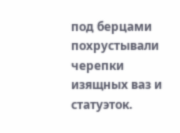под берцами похрустывали черепки изящных ваз и статуэток.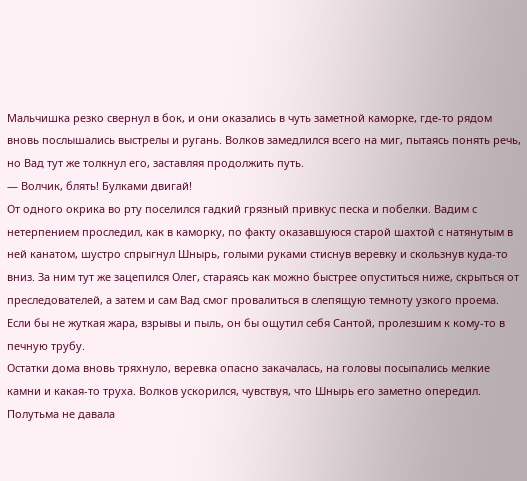Мальчишка резко свернул в бок, и они оказались в чуть заметной каморке, где-то рядом вновь послышались выстрелы и ругань. Волков замедлился всего на миг, пытаясь понять речь, но Вад тут же толкнул его, заставляя продолжить путь.
— Волчик, блять! Булками двигай!
От одного окрика во рту поселился гадкий грязный привкус песка и побелки. Вадим с нетерпением проследил, как в каморку, по факту оказавшуюся старой шахтой с натянутым в ней канатом, шустро спрыгнул Шнырь, голыми руками стиснув веревку и скользнув куда-то вниз. За ним тут же зацепился Олег, стараясь как можно быстрее опуститься ниже, скрыться от преследователей, а затем и сам Вад смог провалиться в слепящую темноту узкого проема. Если бы не жуткая жара, взрывы и пыль, он бы ощутил себя Сантой, пролезшим к кому-то в печную трубу.
Остатки дома вновь тряхнуло, веревка опасно закачалась, на головы посыпались мелкие камни и какая-то труха. Волков ускорился, чувствуя, что Шнырь его заметно опередил. Полутьма не давала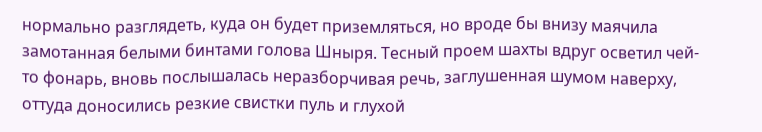нормально разглядеть, куда он будет приземляться, но вроде бы внизу маячила замотанная белыми бинтами голова Шныря. Тесный проем шахты вдруг осветил чей-то фонарь, вновь послышалась неразборчивая речь, заглушенная шумом наверху, оттуда доносились резкие свистки пуль и глухой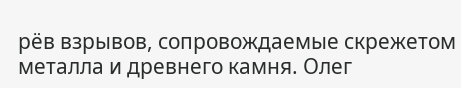рёв взрывов, сопровождаемые скрежетом металла и древнего камня. Олег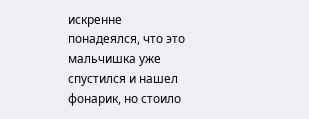искренне понадеялся, что это мальчишка уже спустился и нашел фонарик, но стоило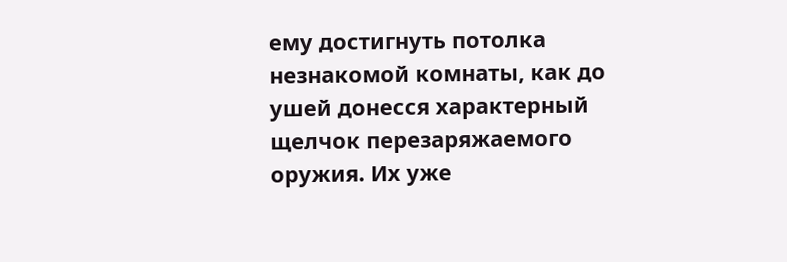ему достигнуть потолка незнакомой комнаты, как до ушей донесся характерный щелчок перезаряжаемого оружия. Их уже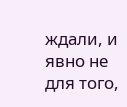ждали, и явно не для того,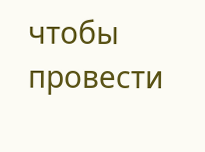чтобы провести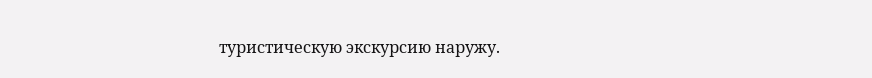туристическую экскурсию наружу.